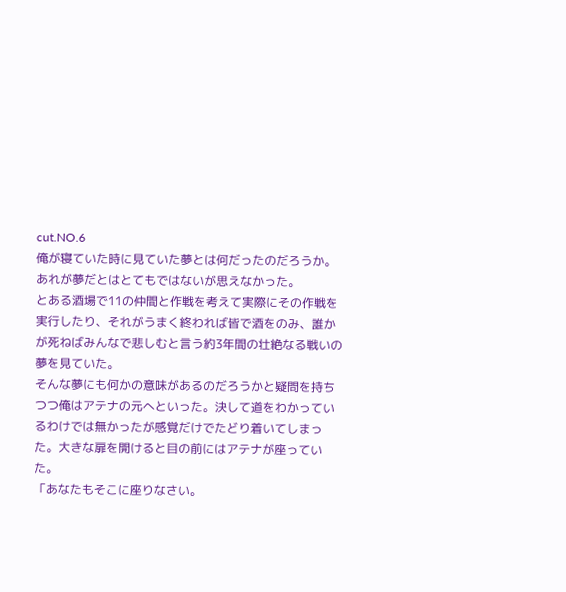cut.NO.6
俺が寝ていた時に見ていた夢とは何だったのだろうか。あれが夢だとはとてもではないが思えなかった。
とある酒場で11の仲間と作戦を考えて実際にその作戦を実行したり、それがうまく終われば皆で酒をのみ、誰かが死ねばみんなで悲しむと言う約3年間の壮絶なる戦いの夢を見ていた。
そんな夢にも何かの意味があるのだろうかと疑問を持ちつつ俺はアテナの元へといった。決して道をわかっているわけでは無かったが感覚だけでたどり着いてしまった。大きな扉を開けると目の前にはアテナが座っていた。
「あなたもそこに座りなさい。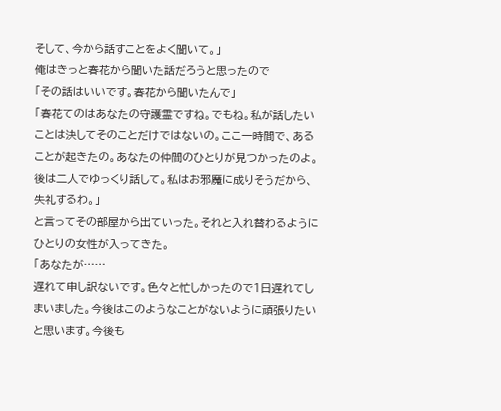そして、今から話すことをよく聞いて。」
俺はきっと春花から聞いた話だろうと思ったので
「その話はいいです。春花から聞いたんで」
「春花てのはあなたの守護霊ですね。でもね。私が話したいことは決してそのことだけではないの。ここ一時間で、あることが起きたの。あなたの仲間のひとりが見つかったのよ。後は二人でゆっくり話して。私はお邪魔に成りそうだから、失礼するわ。」
と言ってその部屋から出ていった。それと入れ替わるようにひとりの女性が入ってきた。
「あなたが……
遅れて申し訳ないです。色々と忙しかったので1日遅れてしまいました。今後はこのようなことがないように頑張りたいと思います。今後も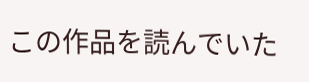この作品を読んでいた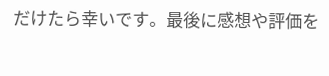だけたら幸いです。最後に感想や評価を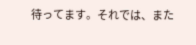待ってます。それでは、また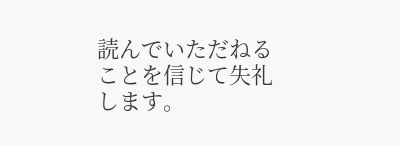読んでいただねることを信じて失礼します。